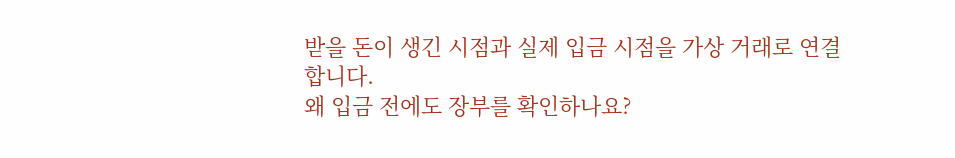받을 돈이 생긴 시점과 실제 입금 시점을 가상 거래로 연결합니다.
왜 입금 전에도 장부를 확인하나요?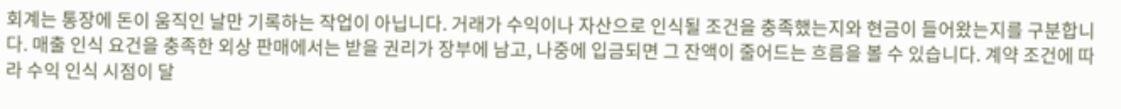회계는 통장에 돈이 움직인 날만 기록하는 작업이 아닙니다. 거래가 수익이나 자산으로 인식될 조건을 충족했는지와 현금이 들어왔는지를 구분합니다. 매출 인식 요건을 충족한 외상 판매에서는 받을 권리가 장부에 남고, 나중에 입금되면 그 잔액이 줄어드는 흐름을 볼 수 있습니다. 계약 조건에 따라 수익 인식 시점이 달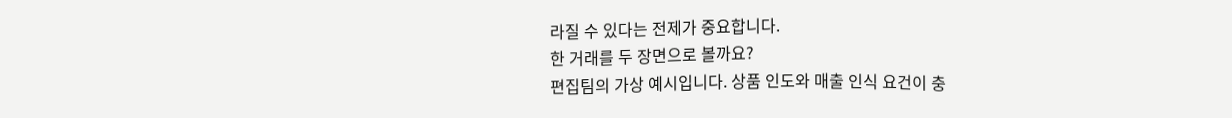라질 수 있다는 전제가 중요합니다.
한 거래를 두 장면으로 볼까요?
편집팀의 가상 예시입니다. 상품 인도와 매출 인식 요건이 충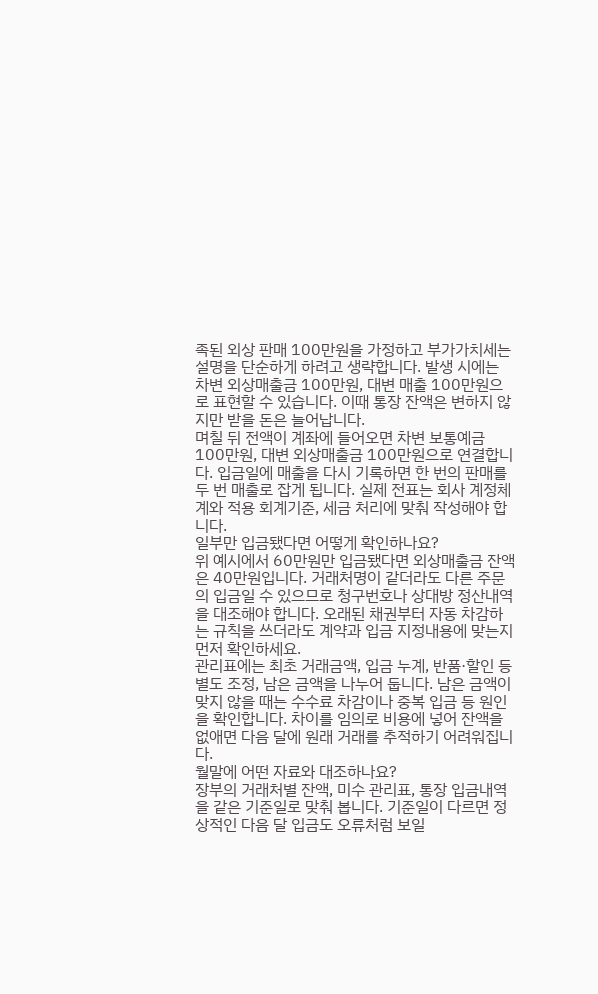족된 외상 판매 100만원을 가정하고 부가가치세는 설명을 단순하게 하려고 생략합니다. 발생 시에는 차변 외상매출금 100만원, 대변 매출 100만원으로 표현할 수 있습니다. 이때 통장 잔액은 변하지 않지만 받을 돈은 늘어납니다.
며칠 뒤 전액이 계좌에 들어오면 차변 보통예금 100만원, 대변 외상매출금 100만원으로 연결합니다. 입금일에 매출을 다시 기록하면 한 번의 판매를 두 번 매출로 잡게 됩니다. 실제 전표는 회사 계정체계와 적용 회계기준, 세금 처리에 맞춰 작성해야 합니다.
일부만 입금됐다면 어떻게 확인하나요?
위 예시에서 60만원만 입금됐다면 외상매출금 잔액은 40만원입니다. 거래처명이 같더라도 다른 주문의 입금일 수 있으므로 청구번호나 상대방 정산내역을 대조해야 합니다. 오래된 채권부터 자동 차감하는 규칙을 쓰더라도 계약과 입금 지정내용에 맞는지 먼저 확인하세요.
관리표에는 최초 거래금액, 입금 누계, 반품·할인 등 별도 조정, 남은 금액을 나누어 둡니다. 남은 금액이 맞지 않을 때는 수수료 차감이나 중복 입금 등 원인을 확인합니다. 차이를 임의로 비용에 넣어 잔액을 없애면 다음 달에 원래 거래를 추적하기 어려워집니다.
월말에 어떤 자료와 대조하나요?
장부의 거래처별 잔액, 미수 관리표, 통장 입금내역을 같은 기준일로 맞춰 봅니다. 기준일이 다르면 정상적인 다음 달 입금도 오류처럼 보일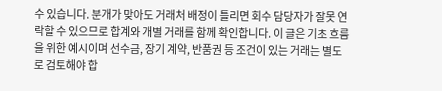수 있습니다. 분개가 맞아도 거래처 배정이 틀리면 회수 담당자가 잘못 연락할 수 있으므로 합계와 개별 거래를 함께 확인합니다. 이 글은 기초 흐름을 위한 예시이며 선수금, 장기 계약, 반품권 등 조건이 있는 거래는 별도로 검토해야 합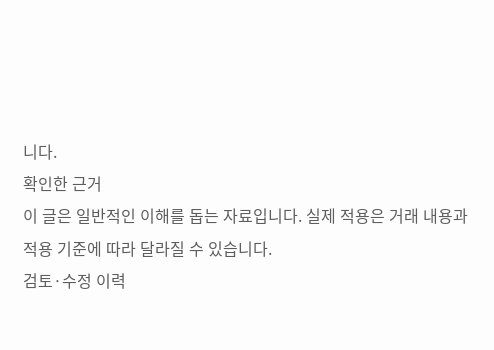니다.
확인한 근거
이 글은 일반적인 이해를 돕는 자료입니다. 실제 적용은 거래 내용과 적용 기준에 따라 달라질 수 있습니다.
검토·수정 이력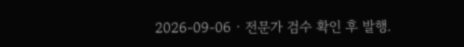2026-09-06 · 전문가 검수 확인 후 발행.